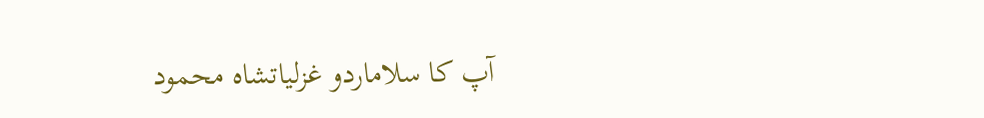آپ کا سلاماردو غزلیاتشاہ محمود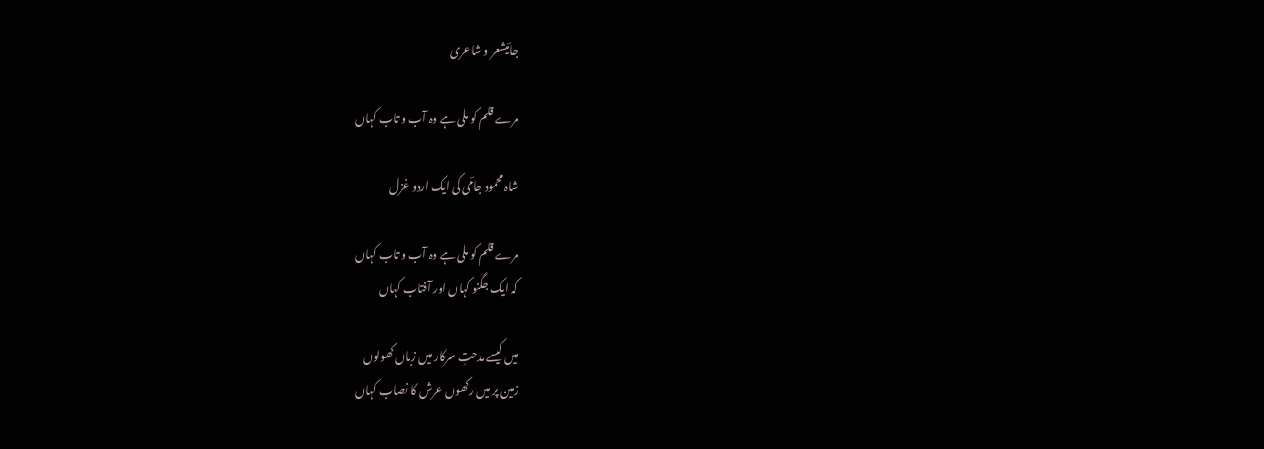جامؔیشعر و شاعری

مرے قلم کو ملی ہے وہ آب و تاب کہاں

شاہ محمود جامؔی کی ایک اردو غزل

مرے قلم کو ملی ہے وہ آب و تاب کہاں
کہ ایک جگنو کہاں اور آفتاب کہاں

میں کیسے مدحتِ سرکار میں زباں کھولوں
زمین پر میں رکھوں عرش کا نصاب کہاں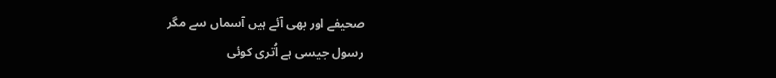صحیفے اور بھی آئے ہیں آسماں سے مگر
رسول جیسی ہے اُتری کوئی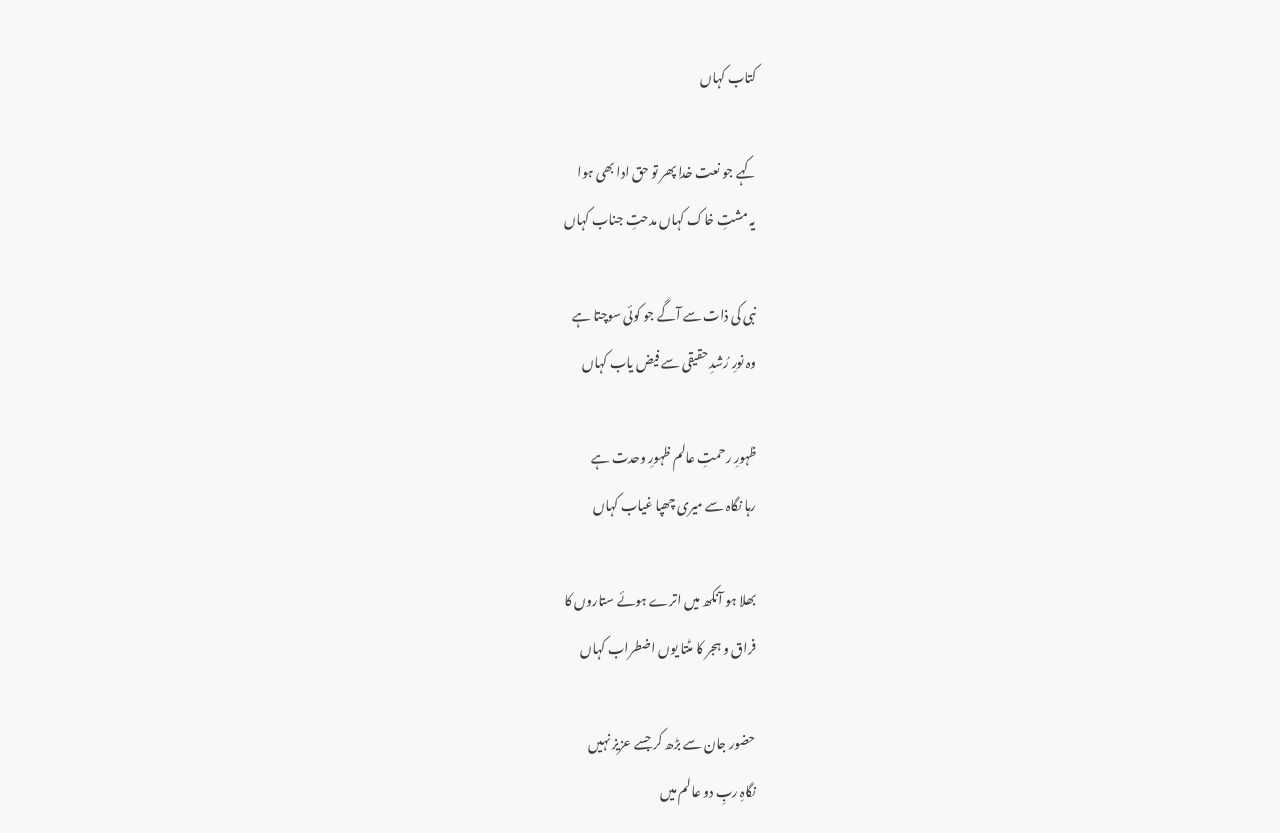کتاب کہاں

کہے جو نعت خدا پھر تو حق ادا بھی ہوا
یہ مشتِ خاک کہاں مدحتِ جناب کہاں

نبی کی ذات سے آگے جو کوئی سوچتا ہے
وہ نورِ رُشدِ حقیقی سے فیض یاب کہاں

ظہورِ رحمتِ عالم ظہورِ وحدت ہے
رہا نگاہ سے میری چھپا غیاب کہاں

بھلا ہو آنکھ میں اترے ہوئے ستاروں کا
فراق و ہجر کا مٹتا یوں اضطراب کہاں

حضور جان سے بڑھ کر جسے عزیز نہیں
نگاہِ ربِ دو عالم میں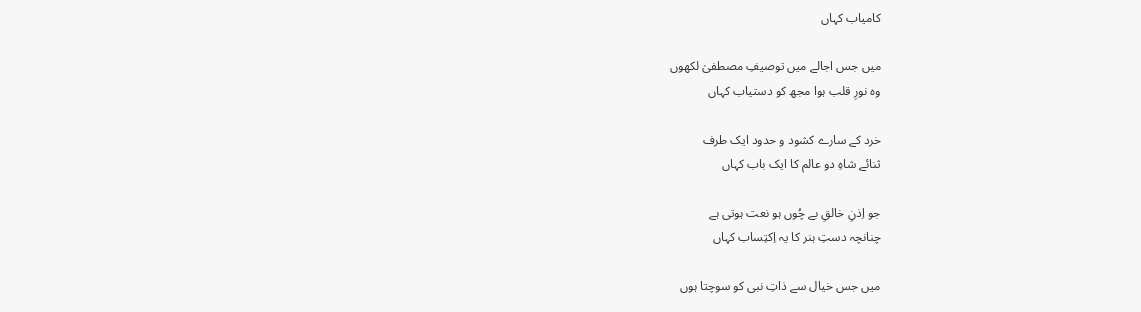کامیاب کہاں

میں جس اجالے میں توصیفِ مصطفیٰ لکھوں
وہ نورِ قلب ہوا مجھ کو دستیاب کہاں

خرد کے سارے کشود و حدود ایک طرف
ثنائے شاہِ دو عالم کا ایک باب کہاں

جو اِذنِ خالقِ بے چُوں ہو نعت ہوتی ہے
چنانچہ دستِ ہنر کا یہ اِکتِساب کہاں

میں جس خیال سے ذاتِ نبی کو سوچتا ہوں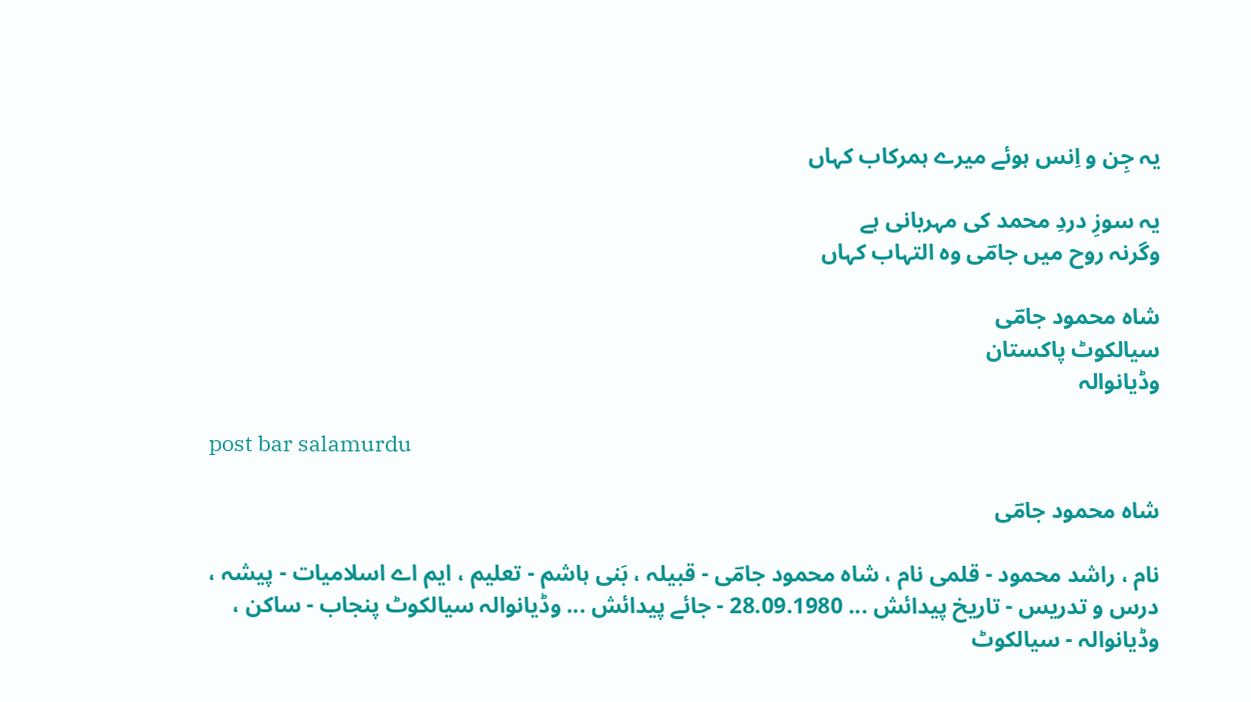یہ جِن و اِنس ہوئے میرے ہمرکاب کہاں

یہ سوزِ دردِ محمد کی مہربانی ہے
وگرنہ روح میں جامؔی وہ التہاب کہاں

شاہ محمود جامؔی
سیالکوٹ پاکستان
وڈیانوالہ

post bar salamurdu

شاہ محمود جامؔی

نام ، راشد محمود - قلمی نام ، شاہ محمود جامؔی - قبیلہ ، بَنی ہاشم - تعلیم ، ایم اے اسلامیات - پیشہ ، درس و تدریس - تاریخ پیدائش ... 28.09.1980 - جائے پیدائش ... وڈیانوالہ سیالکوٹ پنجاب - ساکن ، وڈیانوالہ - سیالکوٹ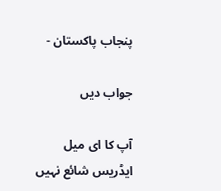پنجاب پاکستان -

جواب دیں

آپ کا ای میل ایڈریس شائع نہیں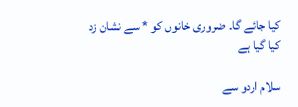کیا جائے گا۔ ضروری خانوں کو * سے نشان زد کیا گیا ہے

سلام اردو سے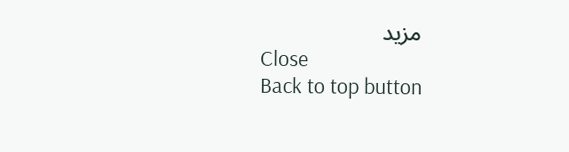مزید
Close
Back to top button